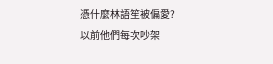憑什麼林語笙被偏愛?
以前他們每次吵架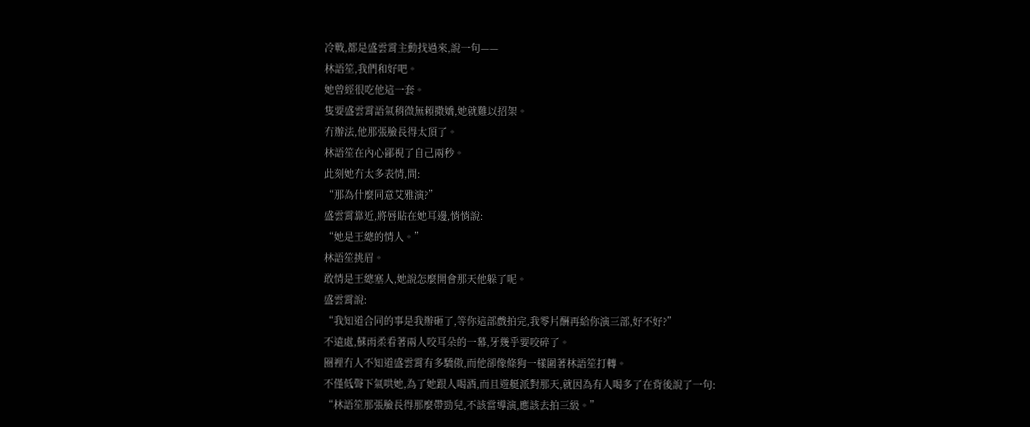冷戰,都是盛雲霄主動找過來,說一句——
林語笙,我們和好吧。
她曾經很吃他這一套。
隻要盛雲霄語氣稍微無賴撒嬌,她就難以招架。
冇辦法,他那張臉長得太頂了。
林語笙在內心鄙視了自己兩秒。
此刻她冇太多表情,問:
“那為什麼同意艾雅演?”
盛雲霄靠近,將唇貼在她耳邊,悄悄說:
“她是王總的情人。”
林語笙挑眉。
敢情是王總塞人,她說怎麼開會那天他躲了呢。
盛雲霄說:
“我知道合同的事是我辦砸了,等你這部戲拍完,我零片酬再給你演三部,好不好?”
不遠處,蘇雨柔看著兩人咬耳朵的一幕,牙幾乎要咬碎了。
圈裡冇人不知道盛雲霄有多驕傲,而他卻像條狗一樣圍著林語笙打轉。
不僅低聲下氣哄她,為了她跟人喝酒,而且遊艇派對那天,就因為有人喝多了在背後說了一句:
“林語笙那張臉長得那麼帶勁兒,不該當導演,應該去拍三級。”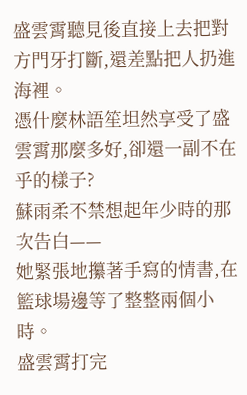盛雲霄聽見後直接上去把對方門牙打斷,還差點把人扔進海裡。
憑什麼林語笙坦然享受了盛雲霄那麼多好,卻還一副不在乎的樣子?
蘇雨柔不禁想起年少時的那次告白——
她緊張地攥著手寫的情書,在籃球場邊等了整整兩個小時。
盛雲霄打完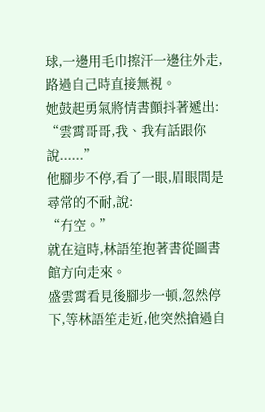球,一邊用毛巾擦汗一邊往外走,路過自己時直接無視。
她鼓起勇氣將情書顫抖著遞出:
“雲霄哥哥,我、我有話跟你說......”
他腳步不停,看了一眼,眉眼間是尋常的不耐,說:
“冇空。”
就在這時,林語笙抱著書從圖書館方向走來。
盛雲霄看見後腳步一頓,忽然停下,等林語笙走近,他突然搶過自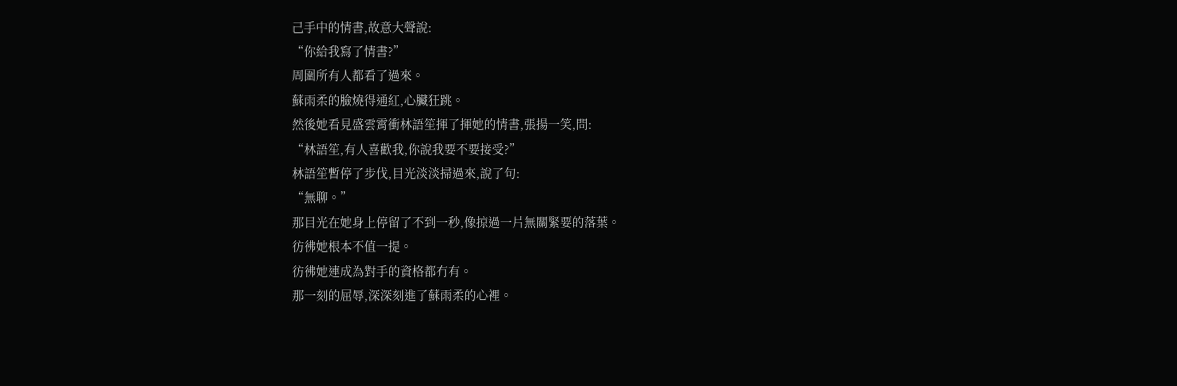己手中的情書,故意大聲說:
“你給我寫了情書?”
周圍所有人都看了過來。
蘇雨柔的臉燒得通紅,心臟狂跳。
然後她看見盛雲霄衝林語笙揮了揮她的情書,張揚一笑,問:
“林語笙,有人喜歡我,你說我要不要接受?”
林語笙暫停了步伐,目光淡淡掃過來,說了句:
“無聊。”
那目光在她身上停留了不到一秒,像掠過一片無關緊要的落葉。
彷彿她根本不值一提。
彷彿她連成為對手的資格都冇有。
那一刻的屈辱,深深刻進了蘇雨柔的心裡。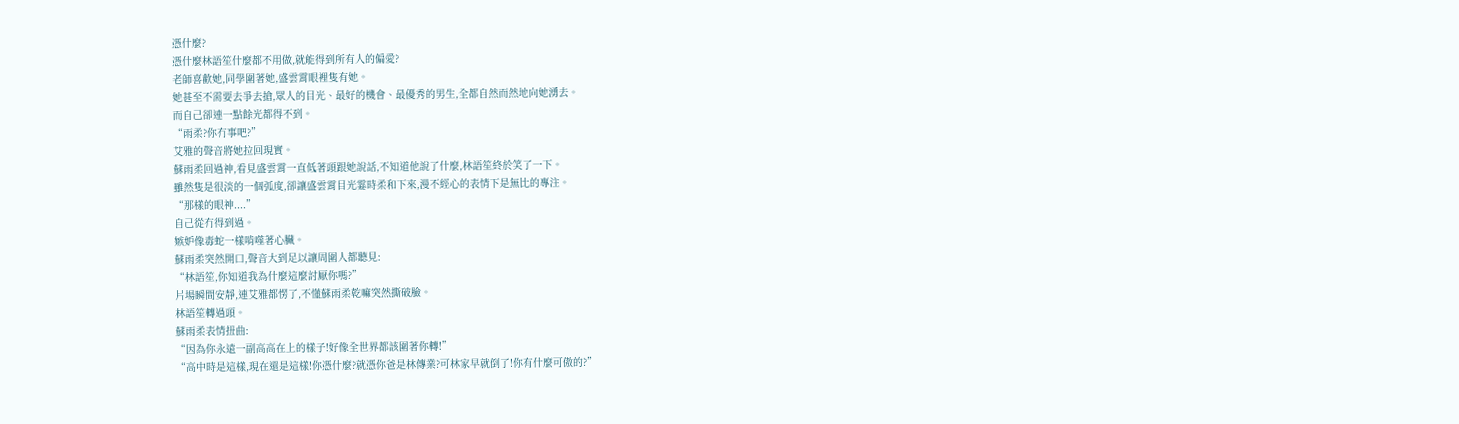憑什麼?
憑什麼林語笙什麼都不用做,就能得到所有人的偏愛?
老師喜歡她,同學圍著她,盛雲霄眼裡隻有她。
她甚至不需要去爭去搶,眾人的目光、最好的機會、最優秀的男生,全都自然而然地向她湧去。
而自己卻連一點餘光都得不到。
“雨柔?你冇事吧?”
艾雅的聲音將她拉回現實。
蘇雨柔回過神,看見盛雲霄一直低著頭跟她說話,不知道他說了什麼,林語笙終於笑了一下。
雖然隻是很淡的一個弧度,卻讓盛雲霄目光霎時柔和下來,漫不經心的表情下是無比的專注。
“那樣的眼神....”
自己從冇得到過。
嫉妒像毒蛇一樣啃噬著心臟。
蘇雨柔突然開口,聲音大到足以讓周圍人都聽見:
“林語笙,你知道我為什麼這麼討厭你嗎?”
片場瞬間安靜,連艾雅都愣了,不懂蘇雨柔乾嘛突然撕破臉。
林語笙轉過頭。
蘇雨柔表情扭曲:
“因為你永遠一副高高在上的樣子!好像全世界都該圍著你轉!”
“高中時是這樣,現在還是這樣!你憑什麼?就憑你爸是林傳業?可林家早就倒了!你有什麼可傲的?”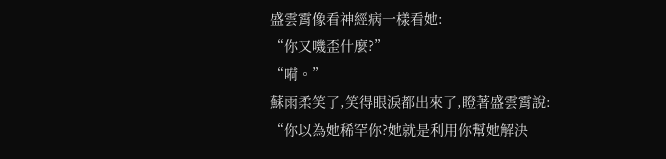盛雲霄像看神經病一樣看她:
“你又嘰歪什麼?”
“嗬。”
蘇雨柔笑了,笑得眼淚都出來了,瞪著盛雲霄說:
“你以為她稀罕你?她就是利用你幫她解決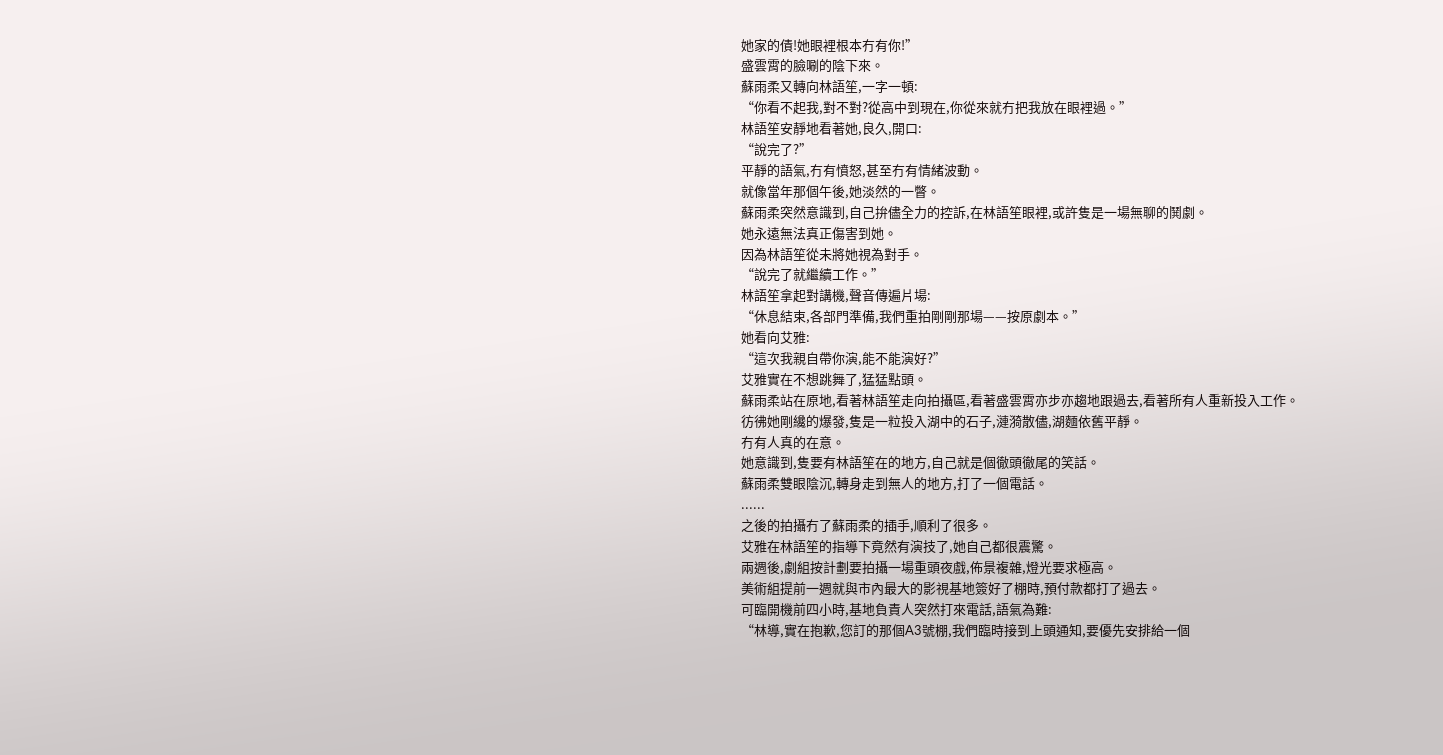她家的債!她眼裡根本冇有你!”
盛雲霄的臉唰的陰下來。
蘇雨柔又轉向林語笙,一字一頓:
“你看不起我,對不對?從高中到現在,你從來就冇把我放在眼裡過。”
林語笙安靜地看著她,良久,開口:
“說完了?”
平靜的語氣,冇有憤怒,甚至冇有情緒波動。
就像當年那個午後,她淡然的一瞥。
蘇雨柔突然意識到,自己拚儘全力的控訴,在林語笙眼裡,或許隻是一場無聊的鬨劇。
她永遠無法真正傷害到她。
因為林語笙從未將她視為對手。
“說完了就繼續工作。”
林語笙拿起對講機,聲音傳遍片場:
“休息結束,各部門準備,我們重拍剛剛那場——按原劇本。”
她看向艾雅:
“這次我親自帶你演,能不能演好?”
艾雅實在不想跳舞了,猛猛點頭。
蘇雨柔站在原地,看著林語笙走向拍攝區,看著盛雲霄亦步亦趨地跟過去,看著所有人重新投入工作。
彷彿她剛纔的爆發,隻是一粒投入湖中的石子,漣漪散儘,湖麵依舊平靜。
冇有人真的在意。
她意識到,隻要有林語笙在的地方,自己就是個徹頭徹尾的笑話。
蘇雨柔雙眼陰沉,轉身走到無人的地方,打了一個電話。
......
之後的拍攝冇了蘇雨柔的插手,順利了很多。
艾雅在林語笙的指導下竟然有演技了,她自己都很震驚。
兩週後,劇組按計劃要拍攝一場重頭夜戲,佈景複雜,燈光要求極高。
美術組提前一週就與市內最大的影視基地簽好了棚時,預付款都打了過去。
可臨開機前四小時,基地負責人突然打來電話,語氣為難:
“林導,實在抱歉,您訂的那個A3號棚,我們臨時接到上頭通知,要優先安排給一個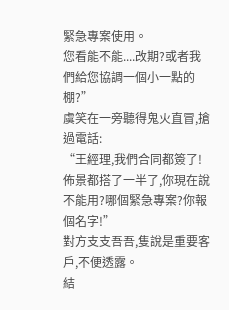緊急專案使用。
您看能不能....改期?或者我們給您協調一個小一點的棚?”
虞笑在一旁聽得鬼火直冒,搶過電話:
“王經理,我們合同都簽了!佈景都搭了一半了,你現在說不能用?哪個緊急專案?你報個名字!”
對方支支吾吾,隻說是重要客戶,不便透露。
結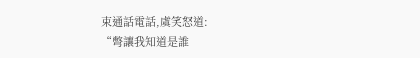束通話電話,虞笑怒道:
“彆讓我知道是誰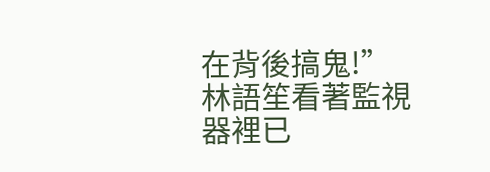在背後搞鬼!”
林語笙看著監視器裡已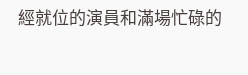經就位的演員和滿場忙碌的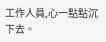工作人員,心一點點沉下去。